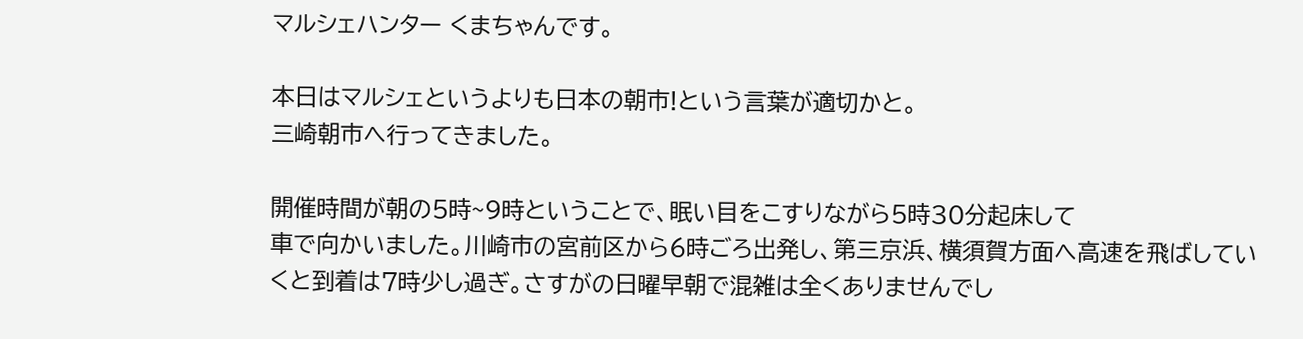マルシェハンター くまちゃんです。

本日はマルシェというよりも日本の朝市!という言葉が適切かと。
三崎朝市へ行ってきました。

開催時間が朝の5時~9時ということで、眠い目をこすりながら5時30分起床して
車で向かいました。川崎市の宮前区から6時ごろ出発し、第三京浜、横須賀方面へ高速を飛ばしていくと到着は7時少し過ぎ。さすがの日曜早朝で混雑は全くありませんでし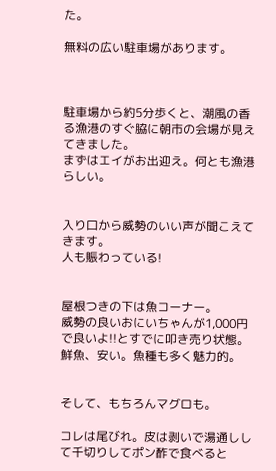た。

無料の広い駐車場があります。



駐車場から約5分歩くと、潮風の香る漁港のすぐ脇に朝市の会場が見えてきました。
まずはエイがお出迎え。何とも漁港らしい。


入り口から威勢のいい声が聞こえてきます。
人も賑わっている!


屋根つきの下は魚コーナー。
威勢の良いおにいちゃんが1,000円で良いよ!!とすでに叩き売り状態。
鮮魚、安い。魚種も多く魅力的。


そして、もちろんマグロも。

コレは尾びれ。皮は剥いで湯通しして千切りしてポン酢で食べると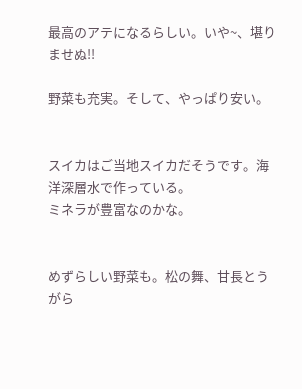最高のアテになるらしい。いや~、堪りませぬ!!

野菜も充実。そして、やっぱり安い。


スイカはご当地スイカだそうです。海洋深層水で作っている。
ミネラが豊富なのかな。


めずらしい野菜も。松の舞、甘長とうがら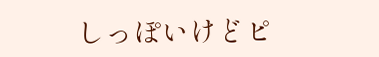しっぽいけどピ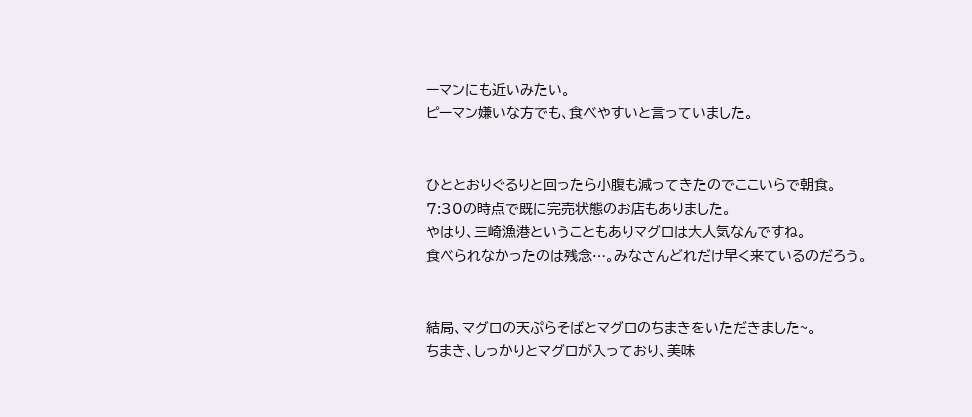ーマンにも近いみたい。
ピーマン嫌いな方でも、食べやすいと言っていました。


ひととおりぐるりと回ったら小腹も減ってきたのでここいらで朝食。
7:30の時点で既に完売状態のお店もありました。
やはり、三崎漁港ということもありマグロは大人気なんですね。
食べられなかったのは残念…。みなさんどれだけ早く来ているのだろう。


結局、マグロの天ぷらそばとマグロのちまきをいただきました~。
ちまき、しっかりとマグロが入っており、美味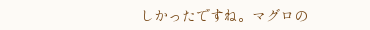しかったですね。マグロの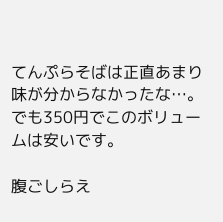てんぷらそばは正直あまり味が分からなかったな…。でも350円でこのボリュームは安いです。

腹ごしらえ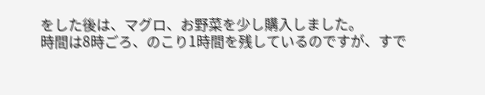をした後は、マグロ、お野菜を少し購入しました。
時間は8時ごろ、のこり1時間を残しているのですが、すで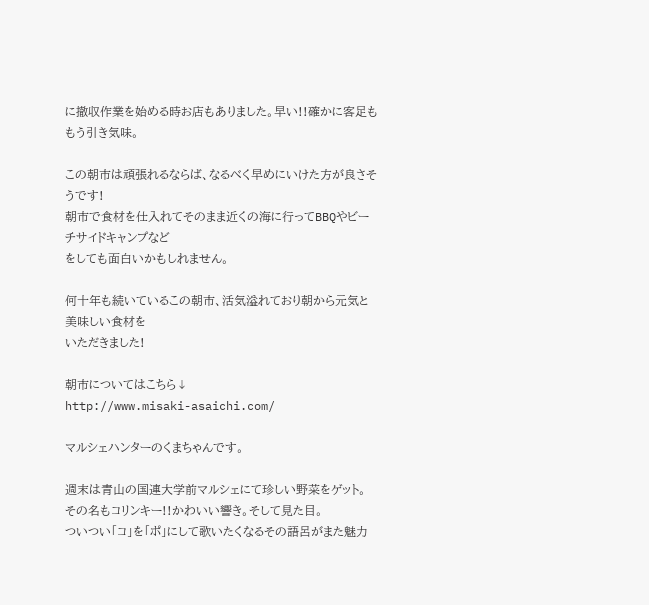に撤収作業を始める時お店もありました。早い!!確かに客足ももう引き気味。

この朝市は頑張れるならば、なるべく早めにいけた方が良さそうです!
朝市で食材を仕入れてそのまま近くの海に行ってBBQやビーチサイドキャンプなど
をしても面白いかもしれません。

何十年も続いているこの朝市、活気溢れており朝から元気と美味しい食材を
いただきました!

朝市についてはこちら↓
http://www.misaki-asaichi.com/

マルシェハンターのくまちゃんです。

週末は青山の国連大学前マルシェにて珍しい野菜をゲット。
その名もコリンキー!!かわいい響き。そして見た目。
ついつい「コ」を「ポ」にして歌いたくなるその語呂がまた魅力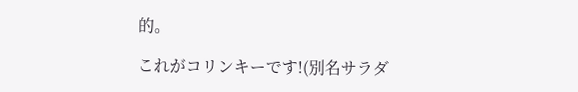的。

これがコリンキーです!(別名サラダ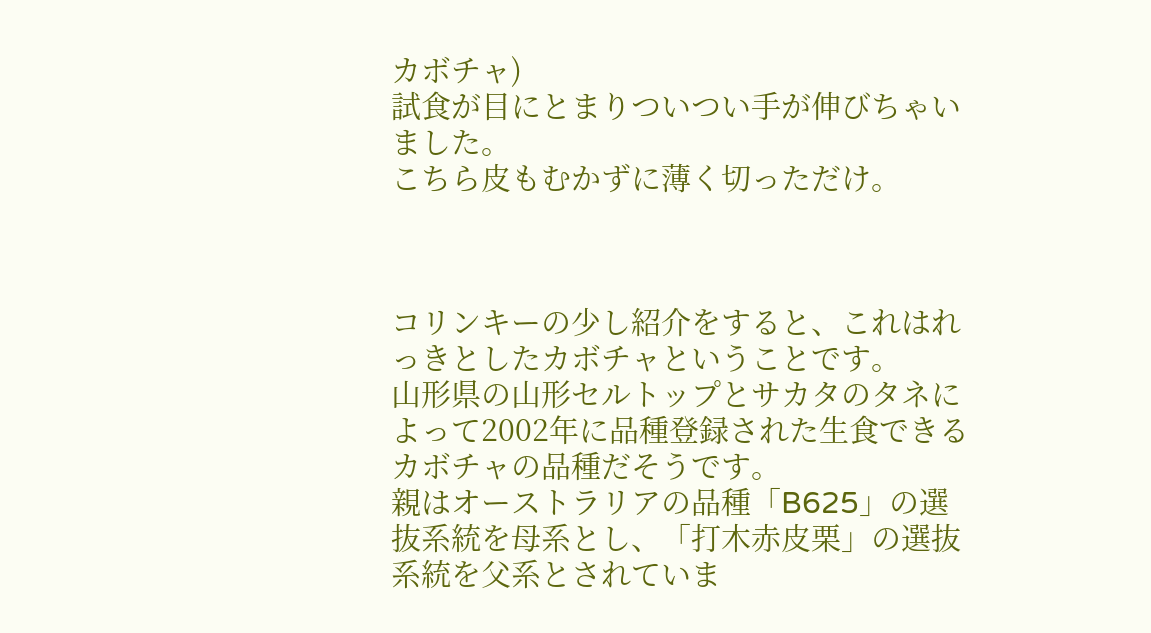カボチャ)
試食が目にとまりついつい手が伸びちゃいました。
こちら皮もむかずに薄く切っただけ。



コリンキーの少し紹介をすると、これはれっきとしたカボチャということです。
山形県の山形セルトップとサカタのタネによって2002年に品種登録された生食できるカボチャの品種だそうです。
親はオーストラリアの品種「B625」の選抜系統を母系とし、「打木赤皮栗」の選抜系統を父系とされていま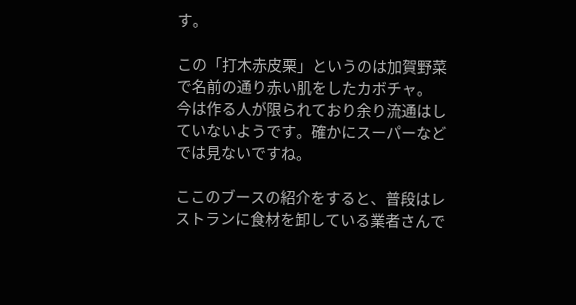す。

この「打木赤皮栗」というのは加賀野菜で名前の通り赤い肌をしたカボチャ。
今は作る人が限られており余り流通はしていないようです。確かにスーパーなどでは見ないですね。

ここのブースの紹介をすると、普段はレストランに食材を卸している業者さんで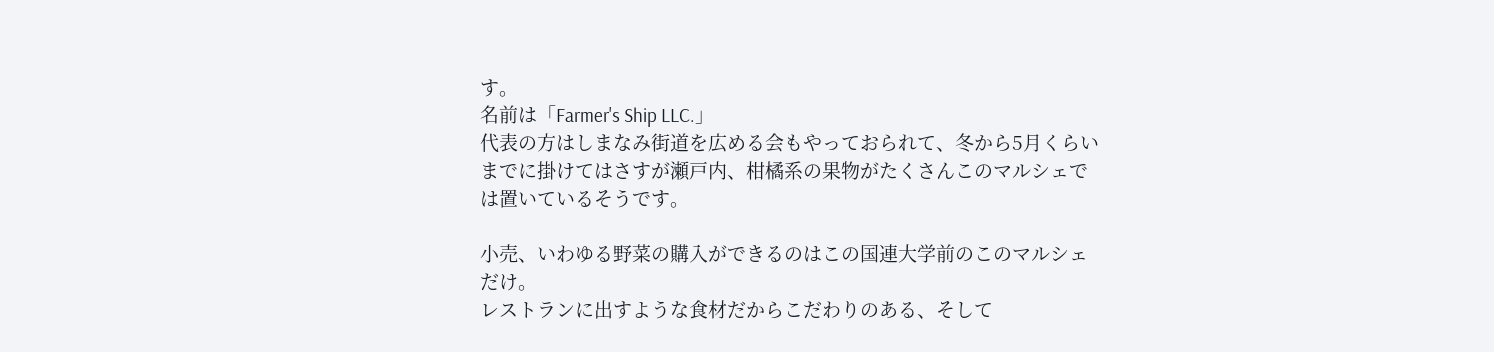す。
名前は「Farmer's Ship LLC.」
代表の方はしまなみ街道を広める会もやっておられて、冬から5月くらいまでに掛けてはさすが瀬戸内、柑橘系の果物がたくさんこのマルシェでは置いているそうです。

小売、いわゆる野菜の購入ができるのはこの国連大学前のこのマルシェだけ。
レストランに出すような食材だからこだわりのある、そして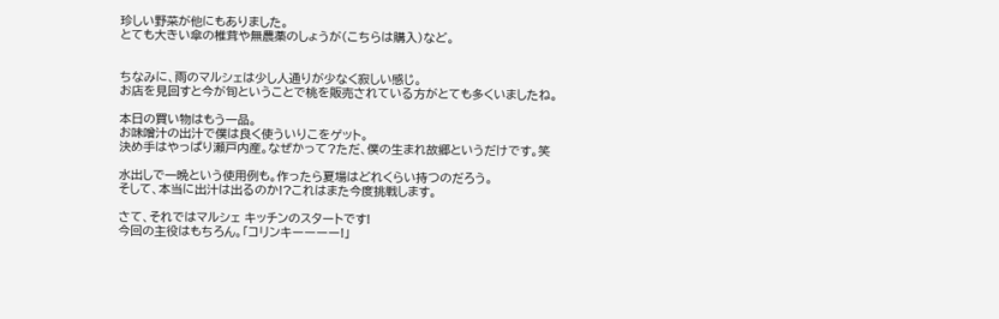珍しい野菜が他にもありました。
とても大きい傘の椎茸や無農薬のしょうが(こちらは購入)など。


ちなみに、雨のマルシェは少し人通りが少なく寂しい感じ。
お店を見回すと今が旬ということで桃を販売されている方がとても多くいましたね。

本日の買い物はもう一品。
お味噌汁の出汁で僕は良く使ういりこをゲット。
決め手はやっぱり瀬戸内産。なぜかって?ただ、僕の生まれ故郷というだけです。笑

水出しで一晩という使用例も。作ったら夏場はどれくらい持つのだろう。
そして、本当に出汁は出るのか!?これはまた今度挑戦します。

さて、それではマルシェ キッチンのスタートです!
今回の主役はもちろん。「コリンキーーーー!」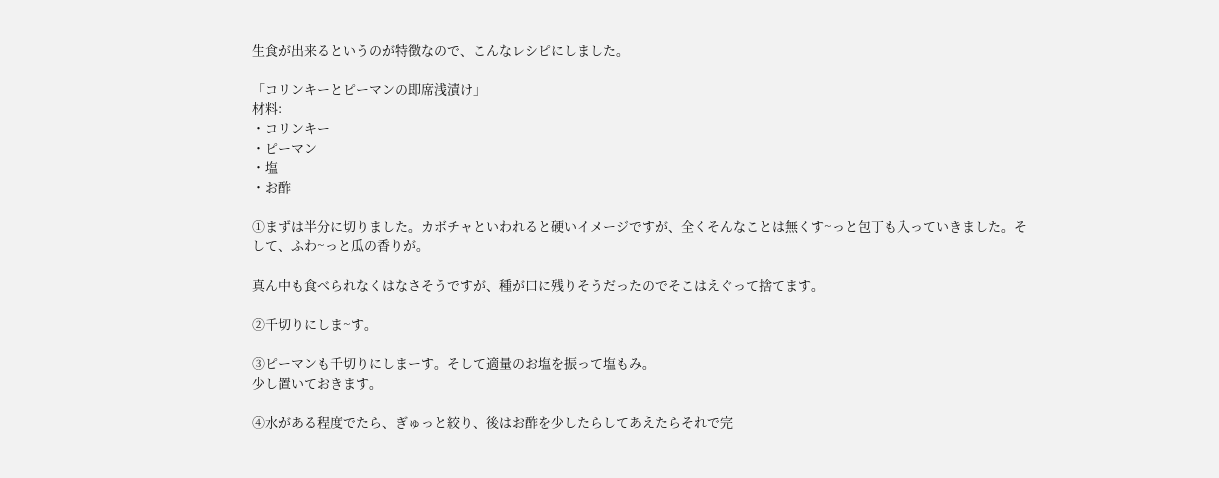生食が出来るというのが特徴なので、こんなレシピにしました。

「コリンキーとピーマンの即席浅漬け」
材料:
・コリンキー
・ピーマン
・塩
・お酢

①まずは半分に切りました。カボチャといわれると硬いイメージですが、全くそんなことは無くす~っと包丁も入っていきました。そして、ふわ~っと瓜の香りが。

真ん中も食べられなくはなさそうですが、種が口に残りそうだったのでそこはえぐって捨てます。

②千切りにしま~す。

③ピーマンも千切りにしまーす。そして適量のお塩を振って塩もみ。
少し置いておきます。

④水がある程度でたら、ぎゅっと絞り、後はお酢を少したらしてあえたらそれで完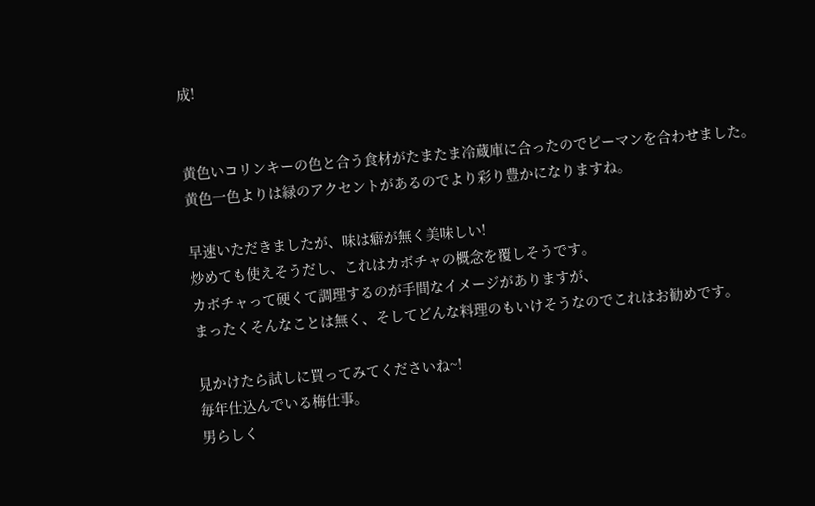成!


黄色いコリンキーの色と合う食材がたまたま冷蔵庫に合ったのでピーマンを合わせました。
黄色一色よりは緑のアクセントがあるのでより彩り豊かになりますね。

早速いただきましたが、味は癖が無く美味しい!
炒めても使えそうだし、これはカボチャの概念を覆しそうです。
カボチャって硬くて調理するのが手間なイメージがありますが、
まったくそんなことは無く、そしてどんな料理のもいけそうなのでこれはお勧めです。

見かけたら試しに買ってみてくださいね~!
毎年仕込んでいる梅仕事。
男らしく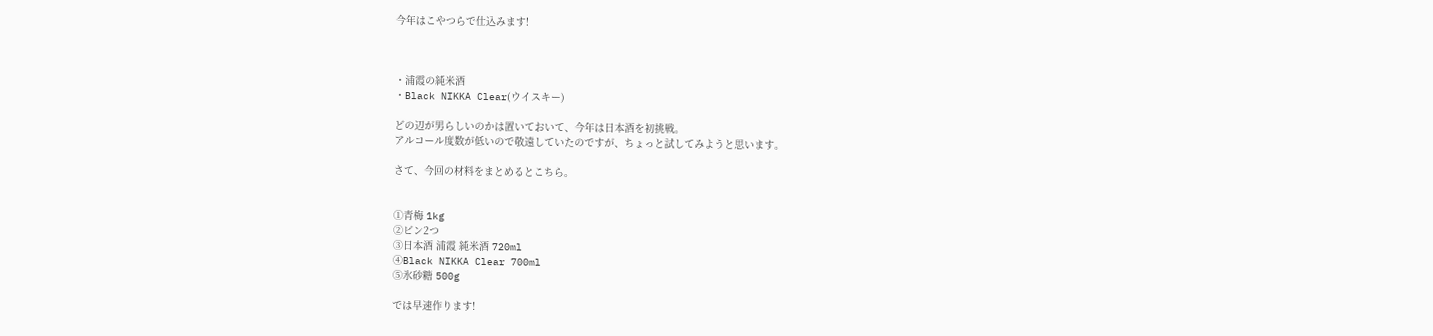今年はこやつらで仕込みます!



・浦霞の純米酒
・Black NIKKA Clear(ウイスキー)

どの辺が男らしいのかは置いておいて、今年は日本酒を初挑戦。
アルコール度数が低いので敬遠していたのですが、ちょっと試してみようと思います。

さて、今回の材料をまとめるとこちら。


①青梅 1kg
②ビン2つ
③日本酒 浦霞 純米酒 720ml
④Black NIKKA Clear 700ml
⑤氷砂糖 500g

では早速作ります!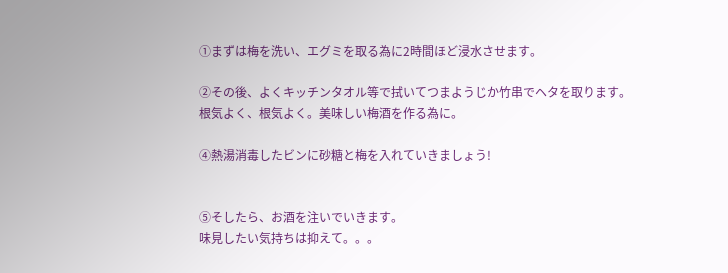①まずは梅を洗い、エグミを取る為に2時間ほど浸水させます。

②その後、よくキッチンタオル等で拭いてつまようじか竹串でヘタを取ります。
根気よく、根気よく。美味しい梅酒を作る為に。

④熱湯消毒したビンに砂糖と梅を入れていきましょう!


⑤そしたら、お酒を注いでいきます。
味見したい気持ちは抑えて。。。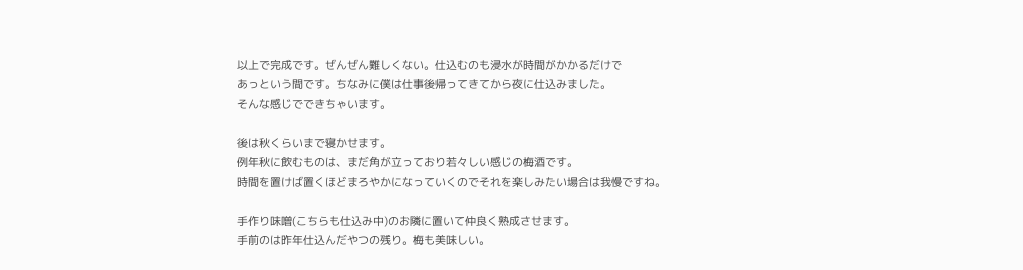以上で完成です。ぜんぜん難しくない。仕込むのも浸水が時間がかかるだけで
あっという間です。ちなみに僕は仕事後帰ってきてから夜に仕込みました。
そんな感じでできちゃいます。

後は秋くらいまで寝かせます。
例年秋に飲むものは、まだ角が立っており若々しい感じの梅酒です。
時間を置けば置くほどまろやかになっていくのでそれを楽しみたい場合は我慢ですね。

手作り味噌(こちらも仕込み中)のお隣に置いて仲良く熟成させます。
手前のは昨年仕込んだやつの残り。梅も美味しい。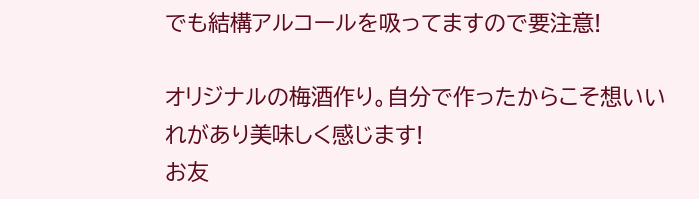でも結構アルコールを吸ってますので要注意!

オリジナルの梅酒作り。自分で作ったからこそ想いいれがあり美味しく感じます!
お友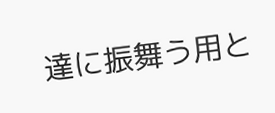達に振舞う用と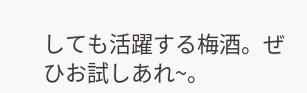しても活躍する梅酒。ぜひお試しあれ~。